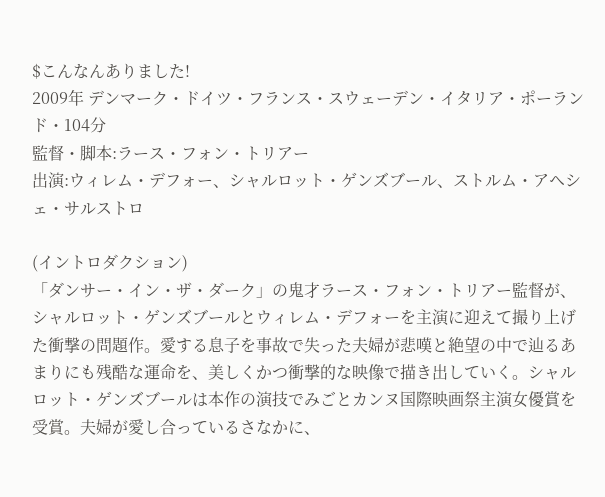$こんなんありました!
2009年 デンマーク・ドイツ・フランス・スウェーデン・イタリア・ポーランド・104分
監督・脚本:ラース・フォン・トリアー
出演:ウィレム・デフォー、シャルロット・ゲンズブール、ストルム・アヘシェ・サルストロ

(イントロダクション)
「ダンサー・イン・ザ・ダーク」の鬼才ラース・フォン・トリアー監督が、シャルロット・ゲンズブールとウィレム・デフォーを主演に迎えて撮り上げた衝撃の問題作。愛する息子を事故で失った夫婦が悲嘆と絶望の中で辿るあまりにも残酷な運命を、美しくかつ衝撃的な映像で描き出していく。シャルロット・ゲンズブールは本作の演技でみごとカンヌ国際映画祭主演女優賞を受賞。夫婦が愛し合っているさなかに、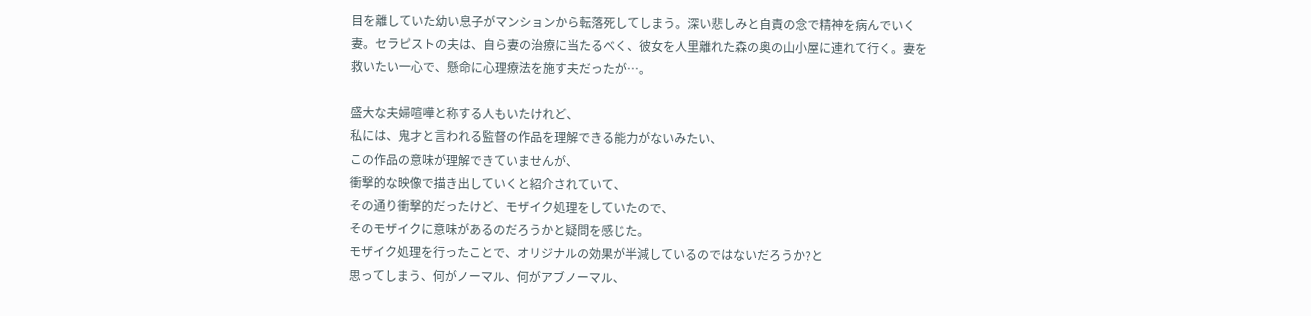目を離していた幼い息子がマンションから転落死してしまう。深い悲しみと自責の念で精神を病んでいく妻。セラピストの夫は、自ら妻の治療に当たるべく、彼女を人里離れた森の奥の山小屋に連れて行く。妻を救いたい一心で、懸命に心理療法を施す夫だったが…。

盛大な夫婦喧嘩と称する人もいたけれど、
私には、鬼才と言われる監督の作品を理解できる能力がないみたい、
この作品の意味が理解できていませんが、
衝撃的な映像で描き出していくと紹介されていて、
その通り衝撃的だったけど、モザイク処理をしていたので、
そのモザイクに意味があるのだろうかと疑問を感じた。
モザイク処理を行ったことで、オリジナルの効果が半減しているのではないだろうか?と
思ってしまう、何がノーマル、何がアブノーマル、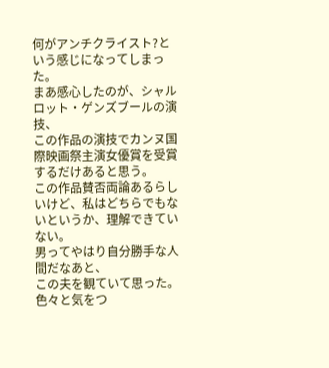何がアンチクライスト?という感じになってしまった。
まあ感心したのが、シャルロット・ゲンズブールの演技、
この作品の演技でカンヌ国際映画祭主演女優賞を受賞するだけあると思う。
この作品賛否両論あるらしいけど、私はどちらでもないというか、理解できていない。
男ってやはり自分勝手な人間だなあと、
この夫を観ていて思った。色々と気をつ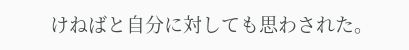けねばと自分に対しても思わされた。